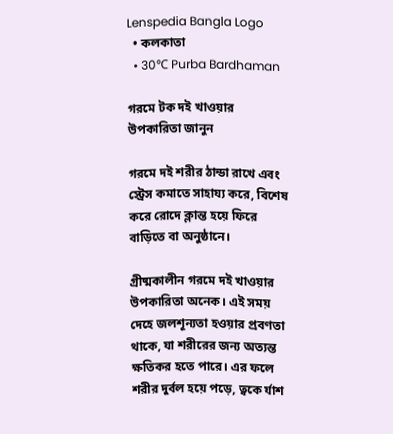Lenspedia Bangla Logo
  • কলকাতা
  • 30℃ Purba Bardhaman

গরমে টক দই খাওয়ার উপকারিতা জানুন

গরমে দই শরীর ঠান্ডা রাখে এবং স্ট্রেস কমাতে সাহায্য করে, বিশেষ করে রোদে ক্লান্ত হয়ে ফিরে বাড়িতে বা অনুষ্ঠানে।

গ্রীষ্মকালীন গরমে দই খাওয়ার উপকারিতা অনেক। এই সময় দেহে জলশূন্যতা হওয়ার প্রবণতা থাকে, যা শরীরের জন্য অত্যন্ত ক্ষতিকর হতে পারে। এর ফলে শরীর দুর্বল হয়ে পড়ে, ত্বকে র্যাশ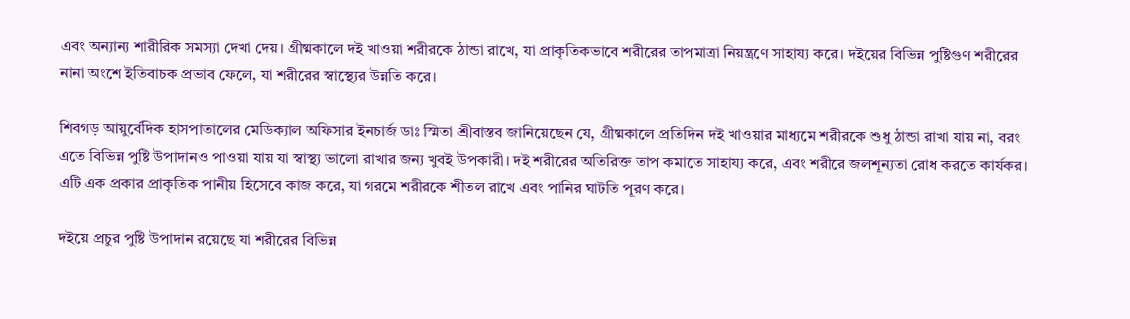এবং অন্যান্য শারীরিক সমস্যা দেখা দেয়। গ্রীষ্মকালে দই খাওয়া শরীরকে ঠান্ডা রাখে, যা প্রাকৃতিকভাবে শরীরের তাপমাত্রা নিয়ন্ত্রণে সাহায্য করে। দইয়ের বিভিন্ন পুষ্টিগুণ শরীরের নানা অংশে ইতিবাচক প্রভাব ফেলে, যা শরীরের স্বাস্থ্যের উন্নতি করে।

শিবগড় আয়ুর্বেদিক হাসপাতালের মেডিক্যাল অফিসার ইনচার্জ ডাঃ স্মিতা শ্রীবাস্তব জানিয়েছেন যে, গ্রীষ্মকালে প্রতিদিন দই খাওয়ার মাধ্যমে শরীরকে শুধু ঠান্ডা রাখা যায় না, বরং এতে বিভিন্ন পুষ্টি উপাদানও পাওয়া যায় যা স্বাস্থ্য ভালো রাখার জন্য খুবই উপকারী। দই শরীরের অতিরিক্ত তাপ কমাতে সাহায্য করে, এবং শরীরে জলশূন্যতা রোধ করতে কার্যকর। এটি এক প্রকার প্রাকৃতিক পানীয় হিসেবে কাজ করে, যা গরমে শরীরকে শীতল রাখে এবং পানির ঘাটতি পূরণ করে।

দইয়ে প্রচুর পুষ্টি উপাদান রয়েছে যা শরীরের বিভিন্ন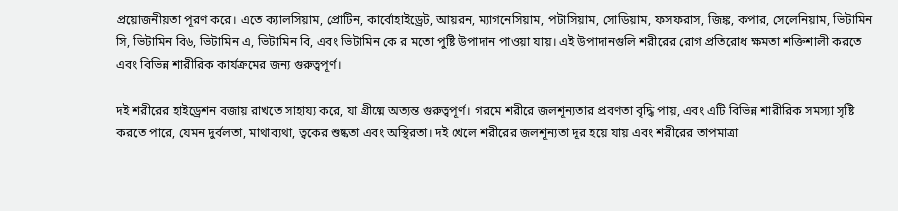প্রয়োজনীয়তা পূরণ করে। এতে ক্যালসিয়াম, প্রোটিন, কার্বোহাইড্রেট, আয়রন, ম্যাগনেসিয়াম, পটাসিয়াম, সোডিয়াম, ফসফরাস, জিঙ্ক, কপার, সেলেনিয়াম, ভিটামিন সি, ভিটামিন বি৬, ভিটামিন এ, ভিটামিন বি, এবং ভিটামিন কে র মতো পুষ্টি উপাদান পাওয়া যায়। এই উপাদানগুলি শরীরের রোগ প্রতিরোধ ক্ষমতা শক্তিশালী করতে এবং বিভিন্ন শারীরিক কার্যক্রমের জন্য গুরুত্বপূর্ণ।

দই শরীরের হাইড্রেশন বজায় রাখতে সাহায্য করে, যা গ্রীষ্মে অত্যন্ত গুরুত্বপূর্ণ। গরমে শরীরে জলশূন্যতার প্রবণতা বৃদ্ধি পায়, এবং এটি বিভিন্ন শারীরিক সমস্যা সৃষ্টি করতে পারে, যেমন দুর্বলতা, মাথাব্যথা, ত্বকের শুষ্কতা এবং অস্থিরতা। দই খেলে শরীরের জলশূন্যতা দূর হয়ে যায় এবং শরীরের তাপমাত্রা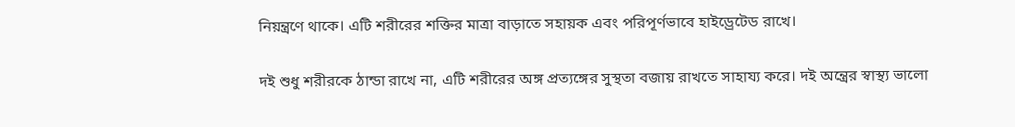নিয়ন্ত্রণে থাকে। এটি শরীরের শক্তির মাত্রা বাড়াতে সহায়ক এবং পরিপূর্ণভাবে হাইড্রেটেড রাখে।

দই শুধু শরীরকে ঠান্ডা রাখে না, এটি শরীরের অঙ্গ প্রত্যঙ্গের সুস্থতা বজায় রাখতে সাহায্য করে। দই অন্ত্রের স্বাস্থ্য ভালো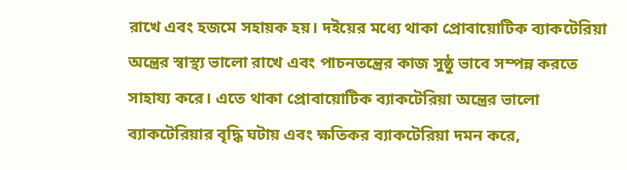রাখে এবং হজমে সহায়ক হয়। দইয়ের মধ্যে থাকা প্রোবায়োটিক ব্যাকটেরিয়া অন্ত্রের স্বাস্থ্য ভালো রাখে এবং পাচনতন্ত্রের কাজ সুষ্ঠু ভাবে সম্পন্ন করতে সাহায্য করে। এতে থাকা প্রোবায়োটিক ব্যাকটেরিয়া অন্ত্রের ভালো ব্যাকটেরিয়ার বৃদ্ধি ঘটায় এবং ক্ষতিকর ব্যাকটেরিয়া দমন করে,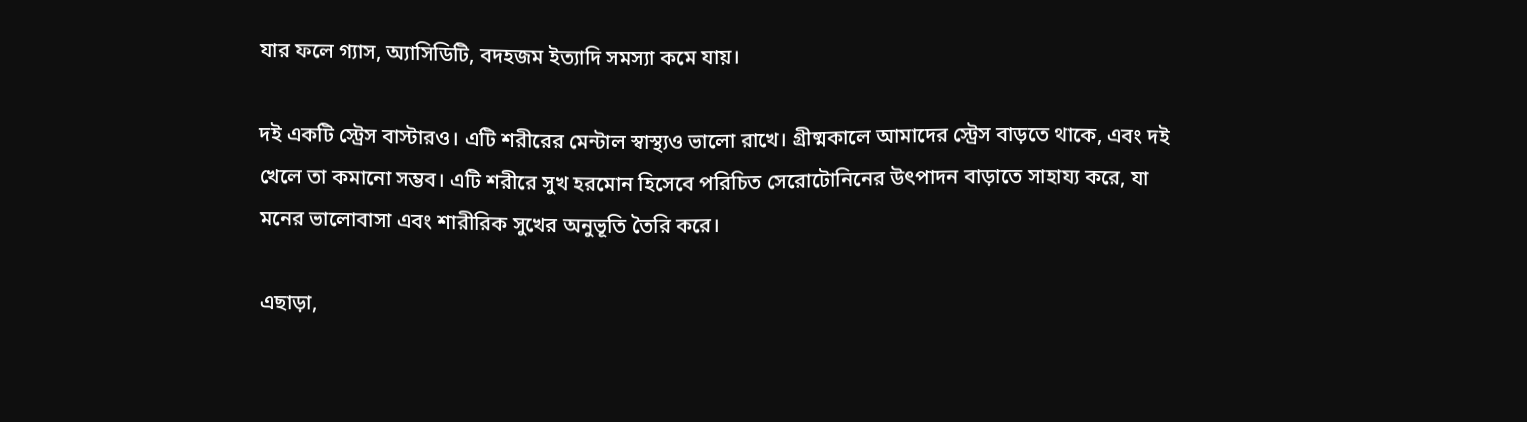যার ফলে গ্যাস, অ্যাসিডিটি, বদহজম ইত্যাদি সমস্যা কমে যায়।

দই একটি স্ট্রেস বাস্টারও। এটি শরীরের মেন্টাল স্বাস্থ্যও ভালো রাখে। গ্রীষ্মকালে আমাদের স্ট্রেস বাড়তে থাকে, এবং দই খেলে তা কমানো সম্ভব। এটি শরীরে সুখ হরমোন হিসেবে পরিচিত সেরোটোনিনের উৎপাদন বাড়াতে সাহায্য করে, যা মনের ভালোবাসা এবং শারীরিক সুখের অনুভূতি তৈরি করে।

এছাড়া,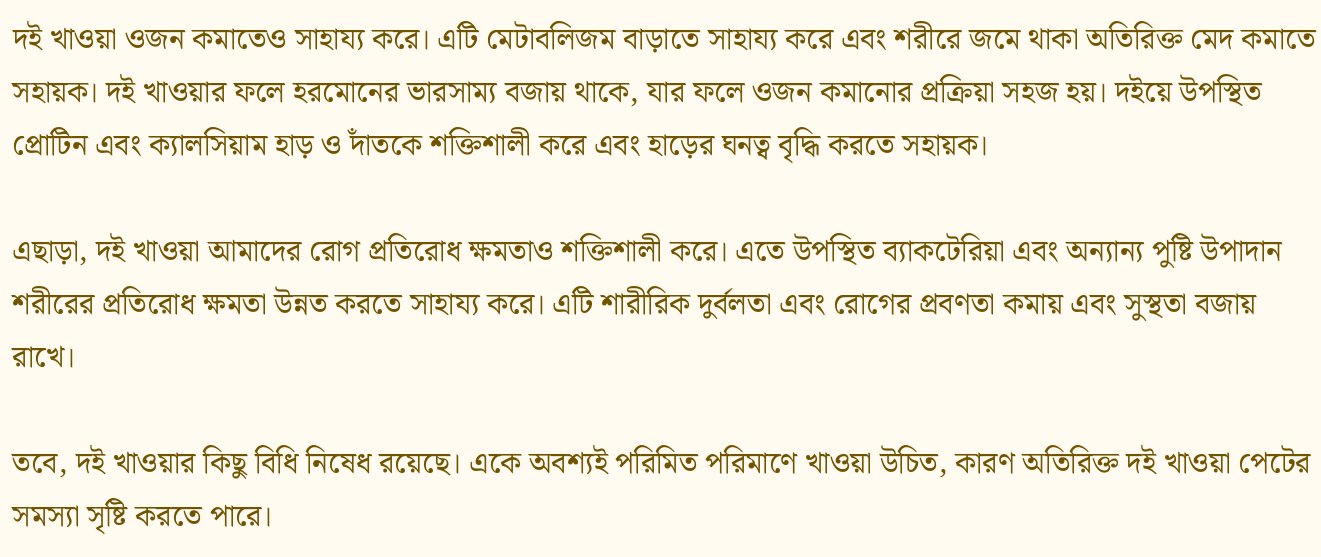দই খাওয়া ওজন কমাতেও সাহায্য করে। এটি মেটাবলিজম বাড়াতে সাহায্য করে এবং শরীরে জমে থাকা অতিরিক্ত মেদ কমাতে সহায়ক। দই খাওয়ার ফলে হরমোনের ভারসাম্য বজায় থাকে, যার ফলে ওজন কমানোর প্রক্রিয়া সহজ হয়। দইয়ে উপস্থিত প্রোটিন এবং ক্যালসিয়াম হাড় ও দাঁতকে শক্তিশালী করে এবং হাড়ের ঘনত্ব বৃদ্ধি করতে সহায়ক।

এছাড়া, দই খাওয়া আমাদের রোগ প্রতিরোধ ক্ষমতাও শক্তিশালী করে। এতে উপস্থিত ব্যাকটেরিয়া এবং অন্যান্য পুষ্টি উপাদান শরীরের প্রতিরোধ ক্ষমতা উন্নত করতে সাহায্য করে। এটি শারীরিক দুর্বলতা এবং রোগের প্রবণতা কমায় এবং সুস্থতা বজায় রাখে।

তবে, দই খাওয়ার কিছু বিধি নিষেধ রয়েছে। একে অবশ্যই পরিমিত পরিমাণে খাওয়া উচিত, কারণ অতিরিক্ত দই খাওয়া পেটের সমস্যা সৃষ্টি করতে পারে।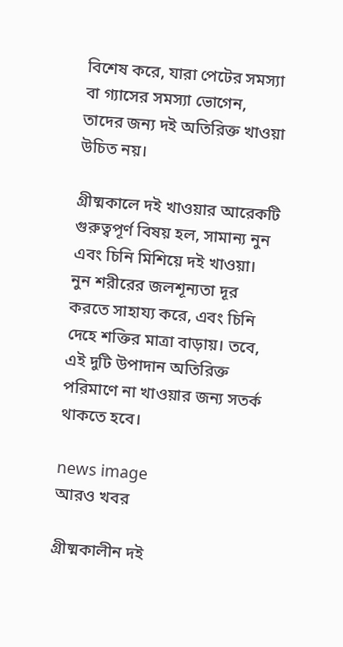বিশেষ করে, যারা পেটের সমস্যা বা গ্যাসের সমস্যা ভোগেন, তাদের জন্য দই অতিরিক্ত খাওয়া উচিত নয়।

গ্রীষ্মকালে দই খাওয়ার আরেকটি গুরুত্বপূর্ণ বিষয় হল, সামান্য নুন এবং চিনি মিশিয়ে দই খাওয়া। নুন শরীরের জলশূন্যতা দূর করতে সাহায্য করে, এবং চিনি দেহে শক্তির মাত্রা বাড়ায়। তবে, এই দুটি উপাদান অতিরিক্ত পরিমাণে না খাওয়ার জন্য সতর্ক থাকতে হবে।

news image
আরও খবর

গ্রীষ্মকালীন দই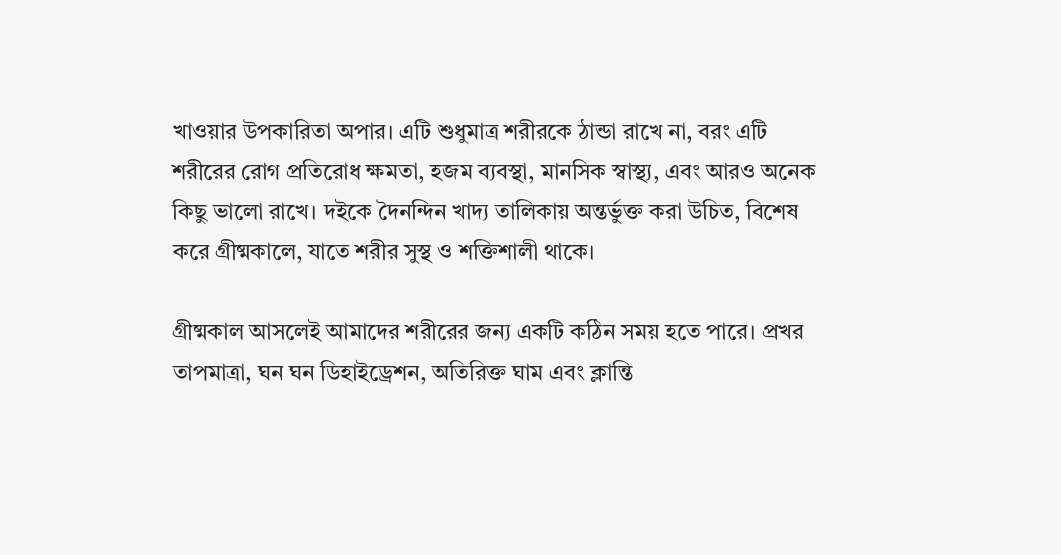খাওয়ার উপকারিতা অপার। এটি শুধুমাত্র শরীরকে ঠান্ডা রাখে না, বরং এটি শরীরের রোগ প্রতিরোধ ক্ষমতা, হজম ব্যবস্থা, মানসিক স্বাস্থ্য, এবং আরও অনেক কিছু ভালো রাখে। দইকে দৈনন্দিন খাদ্য তালিকায় অন্তর্ভুক্ত করা উচিত, বিশেষ করে গ্রীষ্মকালে, যাতে শরীর সুস্থ ও শক্তিশালী থাকে।

গ্রীষ্মকাল আসলেই আমাদের শরীরের জন্য একটি কঠিন সময় হতে পারে। প্রখর তাপমাত্রা, ঘন ঘন ডিহাইড্রেশন, অতিরিক্ত ঘাম এবং ক্লান্তি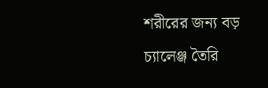শরীরের জন্য বড় চ্যালেঞ্জ তৈরি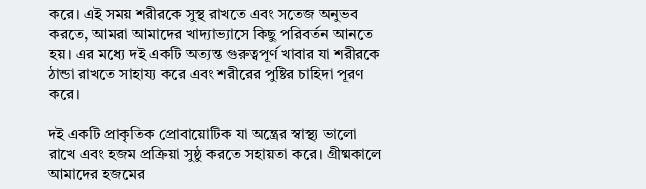করে। এই সময় শরীরকে সুস্থ রাখতে এবং সতেজ অনুভব করতে, আমরা আমাদের খাদ্যাভ্যাসে কিছু পরিবর্তন আনতে হয়। এর মধ্যে দই একটি অত্যন্ত গুরুত্বপূর্ণ খাবার যা শরীরকে ঠান্ডা রাখতে সাহায্য করে এবং শরীরের পুষ্টির চাহিদা পূরণ করে।

দই একটি প্রাকৃতিক প্রোবায়োটিক যা অন্ত্রের স্বাস্থ্য ভালো রাখে এবং হজম প্রক্রিয়া সুষ্ঠু করতে সহায়তা করে। গ্রীষ্মকালে আমাদের হজমের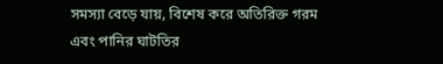সমস্যা বেড়ে যায়, বিশেষ করে অতিরিক্ত গরম এবং পানির ঘাটতির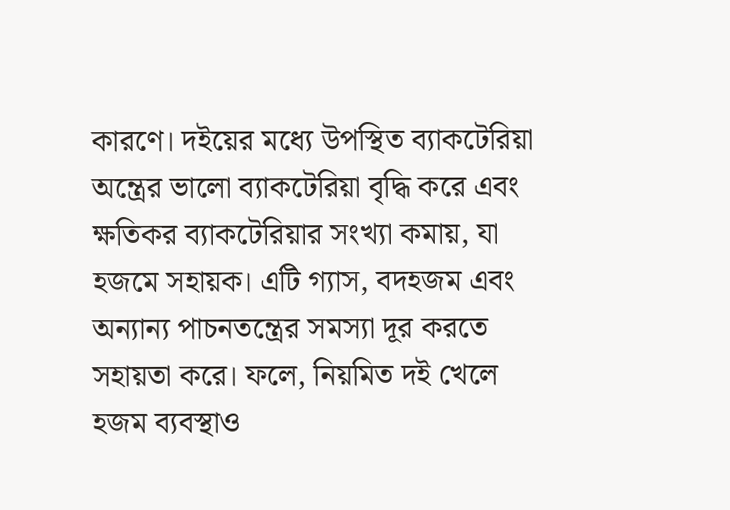কারণে। দইয়ের মধ্যে উপস্থিত ব্যাকটেরিয়া অন্ত্রের ভালো ব্যাকটেরিয়া বৃদ্ধি করে এবং ক্ষতিকর ব্যাকটেরিয়ার সংখ্যা কমায়, যা হজমে সহায়ক। এটি গ্যাস, বদহজম এবং অন্যান্য পাচনতন্ত্রের সমস্যা দূর করতে সহায়তা করে। ফলে, নিয়মিত দই খেলে হজম ব্যবস্থাও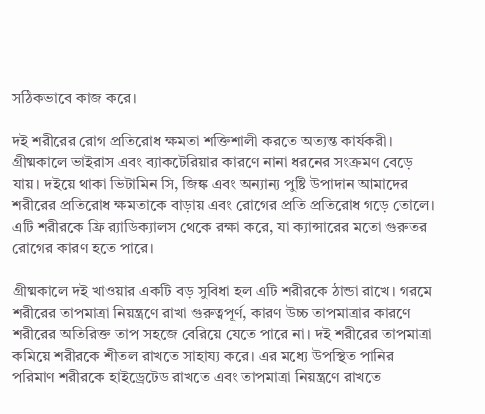সঠিকভাবে কাজ করে।

দই শরীরের রোগ প্রতিরোধ ক্ষমতা শক্তিশালী করতে অত্যন্ত কার্যকরী। গ্রীষ্মকালে ভাইরাস এবং ব্যাকটেরিয়ার কারণে নানা ধরনের সংক্রমণ বেড়ে যায়। দইয়ে থাকা ভিটামিন সি, জিঙ্ক এবং অন্যান্য পুষ্টি উপাদান আমাদের শরীরের প্রতিরোধ ক্ষমতাকে বাড়ায় এবং রোগের প্রতি প্রতিরোধ গড়ে তোলে। এটি শরীরকে ফ্রি র‌্যাডিক্যালস থেকে রক্ষা করে, যা ক্যান্সারের মতো গুরুতর রোগের কারণ হতে পারে।

গ্রীষ্মকালে দই খাওয়ার একটি বড় সুবিধা হল এটি শরীরকে ঠান্ডা রাখে। গরমে শরীরের তাপমাত্রা নিয়ন্ত্রণে রাখা গুরুত্বপূর্ণ, কারণ উচ্চ তাপমাত্রার কারণে শরীরের অতিরিক্ত তাপ সহজে বেরিয়ে যেতে পারে না। দই শরীরের তাপমাত্রা কমিয়ে শরীরকে শীতল রাখতে সাহায্য করে। এর মধ্যে উপস্থিত পানির পরিমাণ শরীরকে হাইড্রেটেড রাখতে এবং তাপমাত্রা নিয়ন্ত্রণে রাখতে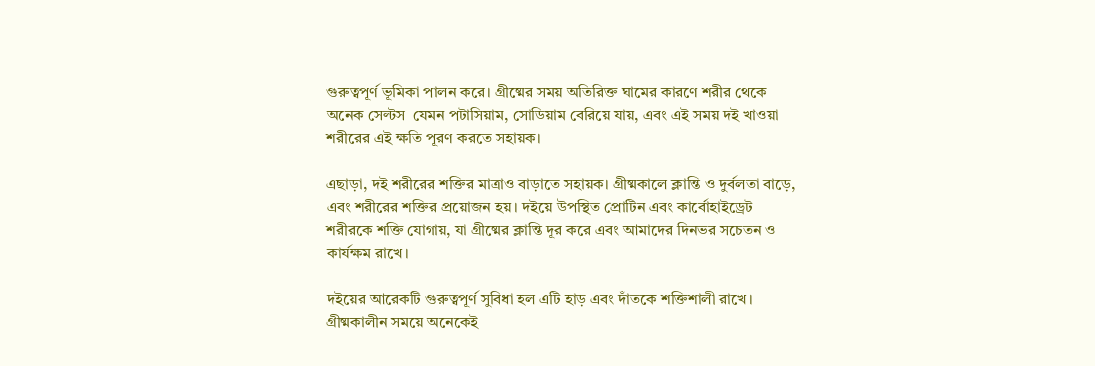গুরুত্বপূর্ণ ভূমিকা পালন করে। গ্রীষ্মের সময় অতিরিক্ত ঘামের কারণে শরীর থেকে অনেক সেল্টস  যেমন পটাসিয়াম, সোডিয়াম বেরিয়ে যায়, এবং এই সময় দই খাওয়া শরীরের এই ক্ষতি পূরণ করতে সহায়ক।

এছাড়া, দই শরীরের শক্তির মাত্রাও বাড়াতে সহায়ক। গ্রীষ্মকালে ক্লান্তি ও দুর্বলতা বাড়ে, এবং শরীরের শক্তির প্রয়োজন হয়। দইয়ে উপস্থিত প্রোটিন এবং কার্বোহাইড্রেট শরীরকে শক্তি যোগায়, যা গ্রীষ্মের ক্লান্তি দূর করে এবং আমাদের দিনভর সচেতন ও কার্যক্ষম রাখে।

দইয়ের আরেকটি গুরুত্বপূর্ণ সুবিধা হল এটি হাড় এবং দাঁতকে শক্তিশালী রাখে। গ্রীষ্মকালীন সময়ে অনেকেই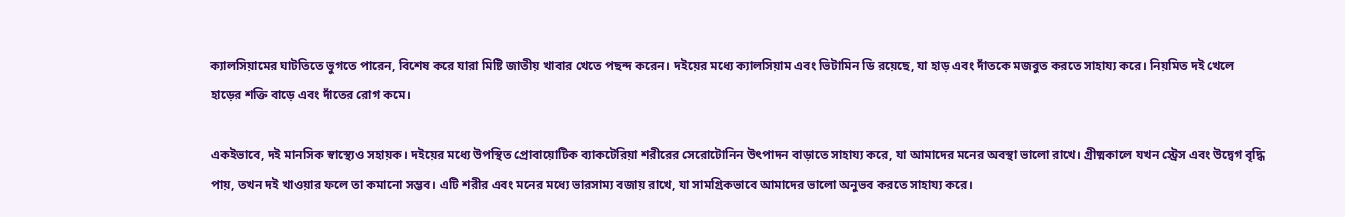ক্যালসিয়ামের ঘাটতিতে ভুগতে পারেন, বিশেষ করে যারা মিষ্টি জাতীয় খাবার খেতে পছন্দ করেন। দইয়ের মধ্যে ক্যালসিয়াম এবং ভিটামিন ডি রয়েছে, যা হাড় এবং দাঁতকে মজবুত করতে সাহায্য করে। নিয়মিত দই খেলে হাড়ের শক্তি বাড়ে এবং দাঁতের রোগ কমে।

একইভাবে, দই মানসিক স্বাস্থ্যেও সহায়ক। দইয়ের মধ্যে উপস্থিত প্রোবায়োটিক ব্যাকটেরিয়া শরীরের সেরোটোনিন উৎপাদন বাড়াতে সাহায্য করে, যা আমাদের মনের অবস্থা ভালো রাখে। গ্রীষ্মকালে যখন স্ট্রেস এবং উদ্বেগ বৃদ্ধি পায়, তখন দই খাওয়ার ফলে তা কমানো সম্ভব। এটি শরীর এবং মনের মধ্যে ভারসাম্য বজায় রাখে, যা সামগ্রিকভাবে আমাদের ভালো অনুভব করতে সাহায্য করে।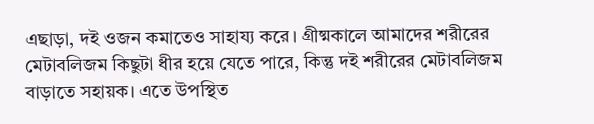এছাড়া, দই ওজন কমাতেও সাহায্য করে। গ্রীষ্মকালে আমাদের শরীরের মেটাবলিজম কিছুটা ধীর হয়ে যেতে পারে, কিন্তু দই শরীরের মেটাবলিজম বাড়াতে সহায়ক। এতে উপস্থিত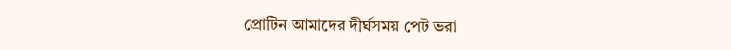প্রোটিন আমাদের দীর্ঘসময় পেট ভরা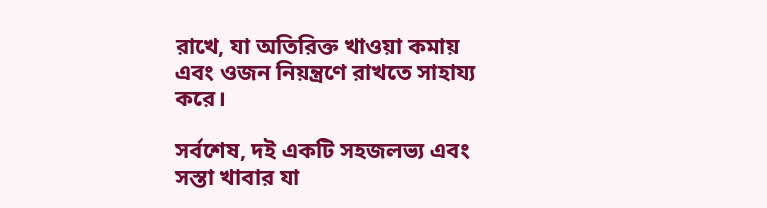রাখে, যা অতিরিক্ত খাওয়া কমায় এবং ওজন নিয়ন্ত্রণে রাখতে সাহায্য করে।

সর্বশেষ, দই একটি সহজলভ্য এবং সস্তা খাবার যা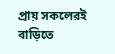প্রায় সকলেরই বাড়িতে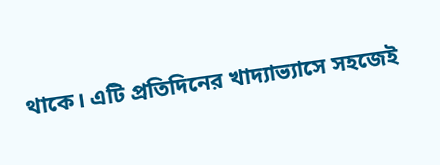থাকে। এটি প্রতিদিনের খাদ্যাভ্যাসে সহজেই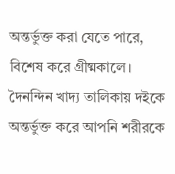অন্তর্ভুক্ত করা যেতে পারে, বিশেষ করে গ্রীষ্মকালে। দৈনন্দিন খাদ্য তালিকায় দইকে অন্তর্ভুক্ত করে আপনি শরীরকে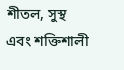শীতল, সুস্থ এবং শক্তিশালী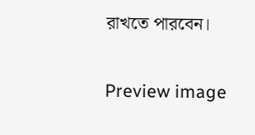রাখতে পারবেন।

Preview image